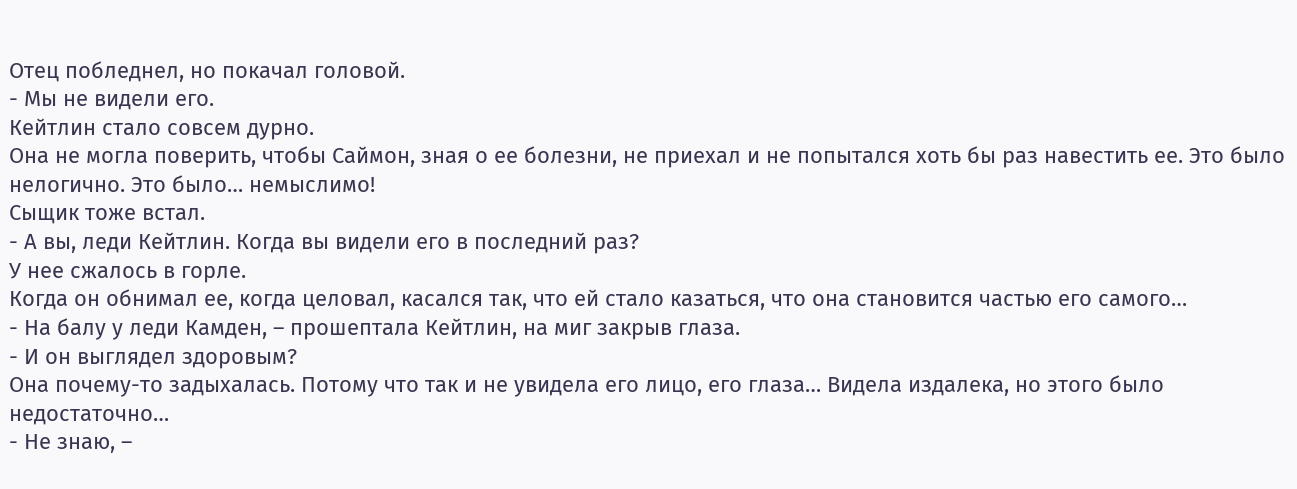Отец побледнел, но покачал головой.
- Мы не видели его.
Кейтлин стало совсем дурно.
Она не могла поверить, чтобы Саймон, зная о ее болезни, не приехал и не попытался хоть бы раз навестить ее. Это было нелогично. Это было… немыслимо!
Сыщик тоже встал.
- А вы, леди Кейтлин. Когда вы видели его в последний раз?
У нее сжалось в горле.
Когда он обнимал ее, когда целовал, касался так, что ей стало казаться, что она становится частью его самого…
- На балу у леди Камден, – прошептала Кейтлин, на миг закрыв глаза.
- И он выглядел здоровым?
Она почему-то задыхалась. Потому что так и не увидела его лицо, его глаза… Видела издалека, но этого было недостаточно…
- Не знаю, –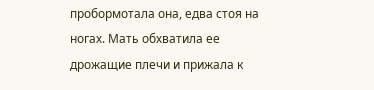пробормотала она, едва стоя на ногах. Мать обхватила ее дрожащие плечи и прижала к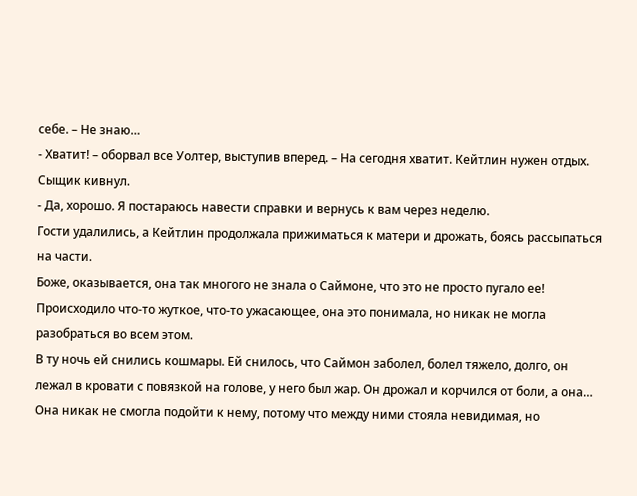себе. – Не знаю…
- Хватит! – оборвал все Уолтер, выступив вперед. – На сегодня хватит. Кейтлин нужен отдых.
Сыщик кивнул.
- Да, хорошо. Я постараюсь навести справки и вернусь к вам через неделю.
Гости удалились, а Кейтлин продолжала прижиматься к матери и дрожать, боясь рассыпаться на части.
Боже, оказывается, она так многого не знала о Саймоне, что это не просто пугало ее!
Происходило что-то жуткое, что-то ужасающее, она это понимала, но никак не могла разобраться во всем этом.
В ту ночь ей снились кошмары. Ей снилось, что Саймон заболел, болел тяжело, долго, он лежал в кровати с повязкой на голове, у него был жар. Он дрожал и корчился от боли, а она… Она никак не смогла подойти к нему, потому что между ними стояла невидимая, но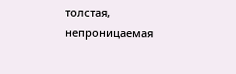толстая, непроницаемая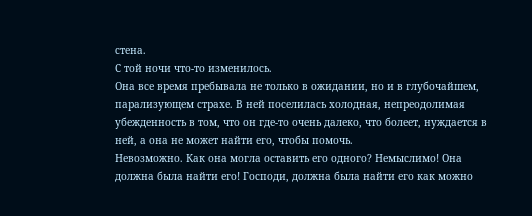стена.
С той ночи что-то изменилось.
Она все время пребывала не только в ожидании, но и в глубочайшем, парализующем страхе. В ней поселилась холодная, непреодолимая убежденность в том, что он где-то очень далеко, что болеет, нуждается в ней, а она не может найти его, чтобы помочь.
Невозможно. Как она могла оставить его одного? Немыслимо! Она должна была найти его! Господи, должна была найти его как можно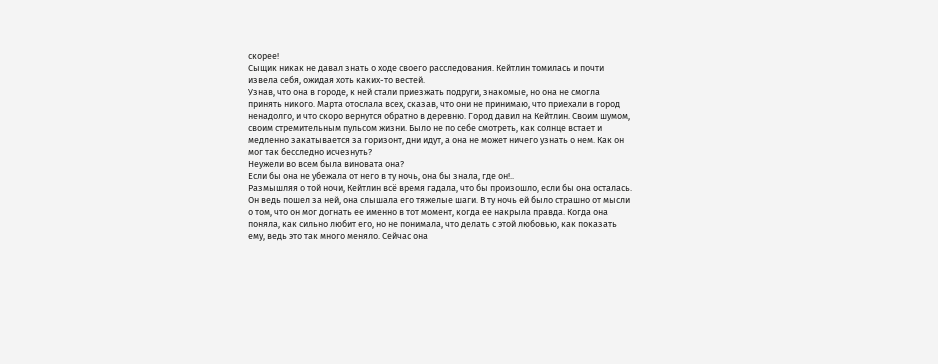скорее!
Сыщик никак не давал знать о ходе своего расследования. Кейтлин томилась и почти извела себя, ожидая хоть каких-то вестей.
Узнав, что она в городе, к ней стали приезжать подруги, знакомые, но она не смогла принять никого. Марта отослала всех, сказав, что они не принимаю, что приехали в город ненадолго, и что скоро вернутся обратно в деревню. Город давил на Кейтлин. Своим шумом, своим стремительным пульсом жизни. Было не по себе смотреть, как солнце встает и медленно закатывается за горизонт, дни идут, а она не может ничего узнать о нем. Как он мог так бесследно исчезнуть?
Неужели во всем была виновата она?
Если бы она не убежала от него в ту ночь, она бы знала, где он!..
Размышляя о той ночи, Кейтлин всё время гадала, что бы произошло, если бы она осталась. Он ведь пошел за ней, она слышала его тяжелые шаги. В ту ночь ей было страшно от мысли о том, что он мог догнать ее именно в тот момент, когда ее накрыла правда. Когда она поняла, как сильно любит его, но не понимала, что делать с этой любовью, как показать ему, ведь это так много меняло. Сейчас она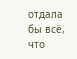отдала бы всё, что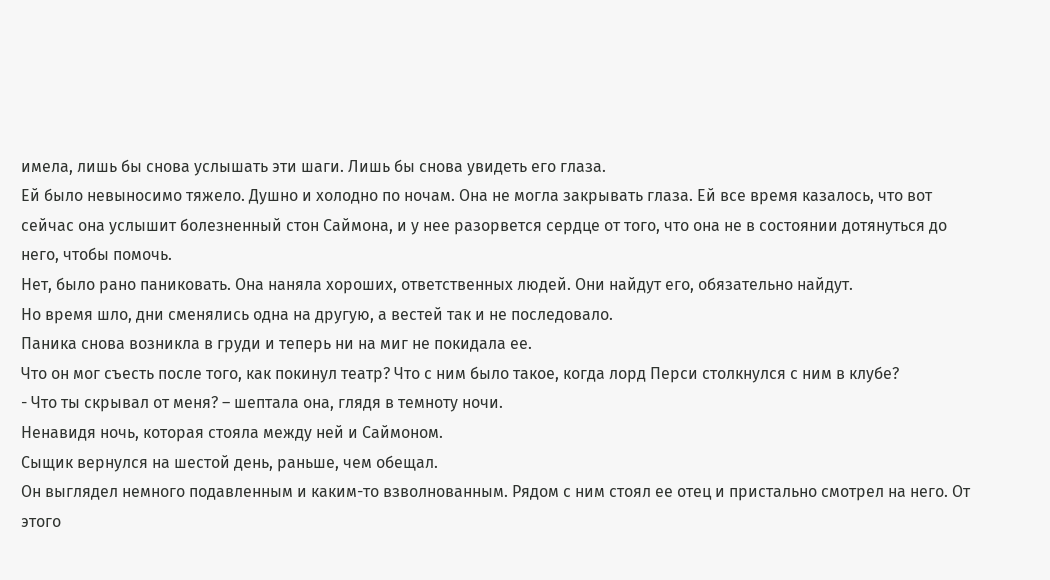имела, лишь бы снова услышать эти шаги. Лишь бы снова увидеть его глаза.
Ей было невыносимо тяжело. Душно и холодно по ночам. Она не могла закрывать глаза. Ей все время казалось, что вот сейчас она услышит болезненный стон Саймона, и у нее разорвется сердце от того, что она не в состоянии дотянуться до него, чтобы помочь.
Нет, было рано паниковать. Она наняла хороших, ответственных людей. Они найдут его, обязательно найдут.
Но время шло, дни сменялись одна на другую, а вестей так и не последовало.
Паника снова возникла в груди и теперь ни на миг не покидала ее.
Что он мог съесть после того, как покинул театр? Что с ним было такое, когда лорд Перси столкнулся с ним в клубе?
- Что ты скрывал от меня? – шептала она, глядя в темноту ночи.
Ненавидя ночь, которая стояла между ней и Саймоном.
Сыщик вернулся на шестой день, раньше, чем обещал.
Он выглядел немного подавленным и каким-то взволнованным. Рядом с ним стоял ее отец и пристально смотрел на него. От этого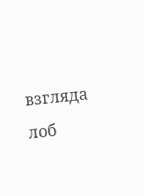взгляда лоб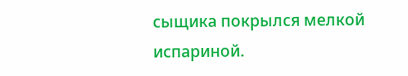сыщика покрылся мелкой испариной.